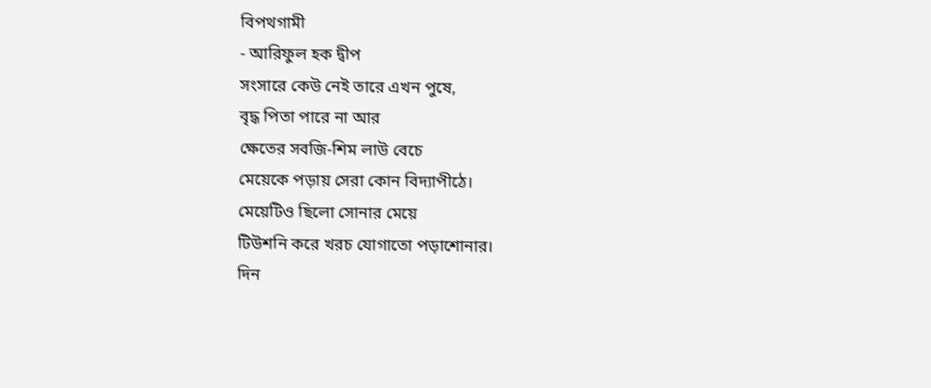বিপথগামী
- আরিফুল হক দ্বীপ
সংসারে কেউ নেই তারে এখন পুষে,
বৃদ্ধ পিতা পারে না আর
ক্ষেতের সবজি-শিম লাউ বেচে
মেয়েকে পড়ায় সেরা কোন বিদ্যাপীঠে।
মেয়েটিও ছিলো সোনার মেয়ে
টিউশনি করে খরচ যোগাতো পড়াশোনার।
দিন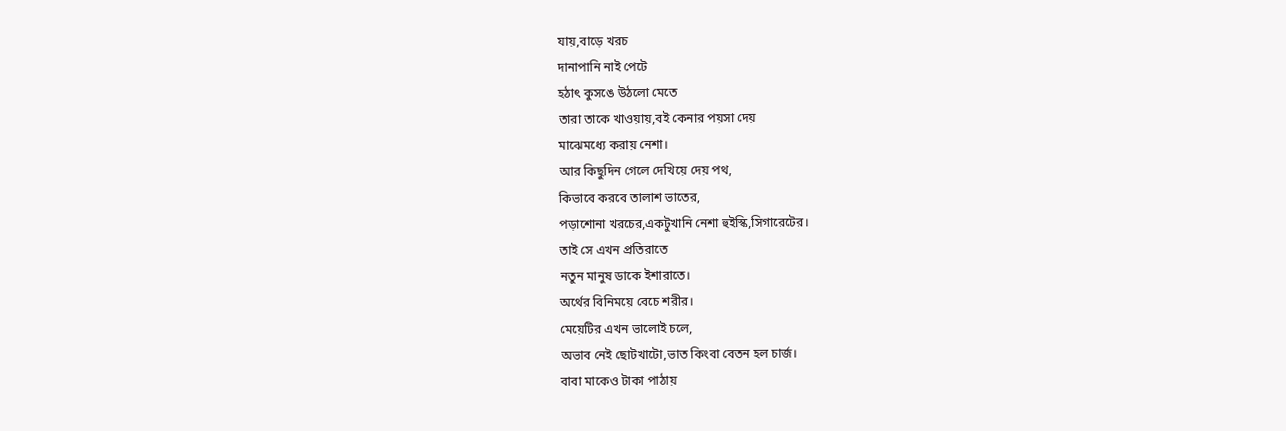যায়,বাড়ে খরচ
দানাপানি নাই পেটে
হঠাৎ কুসঙে উঠলো মেতে
তারা তাকে খাওয়ায়,বই কেনার পয়সা দেয়
মাঝেমধ্যে করায় নেশা।
আর কিছুদিন গেলে দেখিয়ে দেয় পথ,
কিভাবে করবে তালাশ ভাতের,
পড়াশোনা খরচের,একটুখানি নেশা হুইস্কি,সিগারেটের।
তাই সে এখন প্রতিরাতে
নতুন মানুষ ডাকে ইশারাতে।
অর্থের বিনিময়ে বেচে শরীর।
মেয়েটির এখন ভালোই চলে,
অভাব নেই ছোটখাটো,ভাত কিংবা বেতন হল চার্জ।
বাবা মাকেও টাকা পাঠায়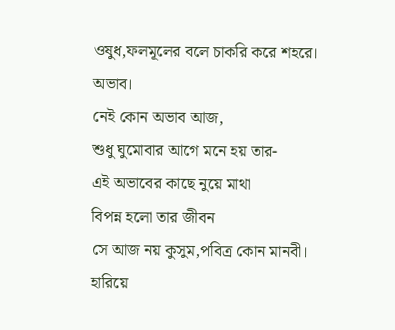ওষুধ,ফলমূলের বলে চাকরি করে শহরে।
অভাব।
নেই কোন অভাব আজ,
শুধু ঘুমোবার আগে মনে হয় তার-
এই অভাবের কাছে নুয়ে মাথা
বিপন্ন হলো তার জীবন
সে আজ নয় কুসুম,পবিত্র কোন মানবী।
হারিয়ে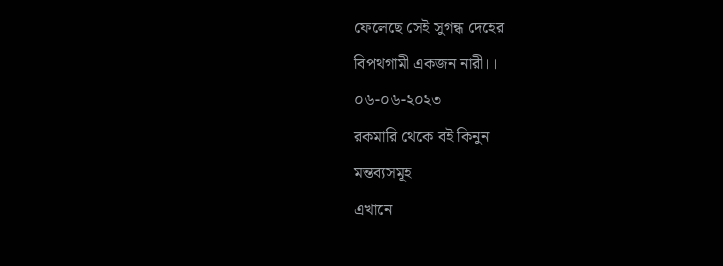ফেলেছে সেই সুগন্ধ দেহের
বিপথগামী একজন নারী।।
০৬-০৬-২০২৩
রকমারি থেকে বই কিনুন
মন্তব্যসমূহ
এখানে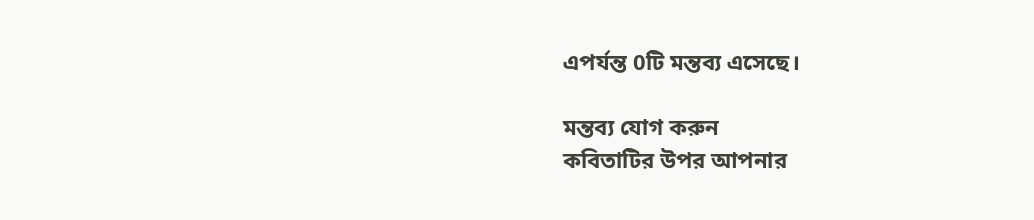এপর্যন্ত 0টি মন্তব্য এসেছে।

মন্তব্য যোগ করুন
কবিতাটির উপর আপনার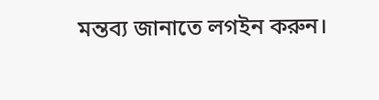মন্তব্য জানাতে লগইন করুন।